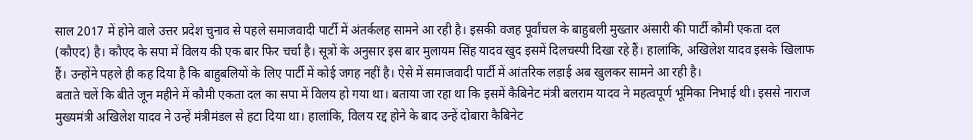साल 2017 में होने वाले उत्तर प्रदेश चुनाव से पहले समाजवादी पार्टी में अंतर्कलह सामने आ रही है। इसकी वजह पूर्वांचल के बाहुबली मुख्तार अंसारी की पार्टी कौमी एकता दल (कौएद) है। कौएद के सपा में विलय की एक बार फिर चर्चा है। सूत्रों के अनुसार इस बार मुलायम सिंह यादव खुद इसमें दिलचस्पी दिखा रहे हैं। हालांकि, अखिलेश यादव इसके खिलाफ हैं। उन्होंने पहले ही कह दिया है कि बाहुबलियों के लिए पार्टी में कोई जगह नहीं है। ऐसे में समाजवादी पार्टी में आंतरिक लड़ाई अब खुलकर सामने आ रही है।
बताते चलें कि बीते जून महीने में कौमी एकता दल का सपा में विलय हो गया था। बताया जा रहा था कि इसमें कैबिनेट मंत्री बलराम यादव ने महत्वपूर्ण भूमिका निभाई थी। इससे नाराज मुख्यमंत्री अखिलेश यादव ने उन्हें मंत्रीमंडल से हटा दिया था। हालांकि, विलय रद्द होने के बाद उन्हें दोबारा कैबिनेट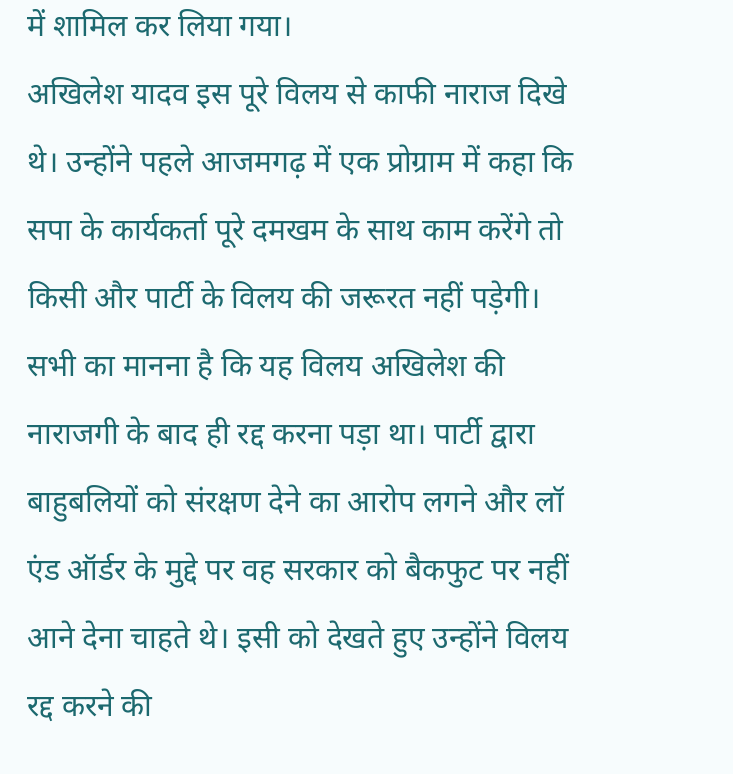में शामिल कर लिया गया।
अखिलेश यादव इस पूरे विलय से काफी नाराज दिखे थे। उन्होंने पहले आजमगढ़ में एक प्रोग्राम में कहा कि सपा के कार्यकर्ता पूरे दमखम के साथ काम करेंगे तो किसी और पार्टी के विलय की जरूरत नहीं पड़ेगी। सभी का मानना है कि यह विलय अखिलेश की नाराजगी के बाद ही रद्द करना पड़ा था। पार्टी द्वारा बाहुबलियों को संरक्षण देने का आरोप लगने और लॉ एंड ऑर्डर के मुद्दे पर वह सरकार को बैकफुट पर नहीं आने देना चाहते थे। इसी को देखते हुए उन्होंने विलय रद्द करने की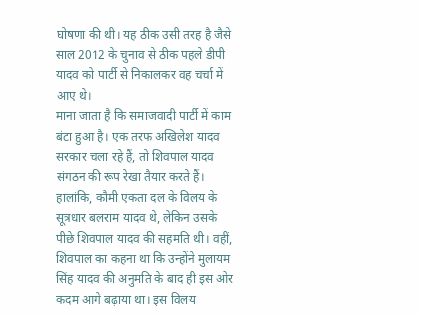घोषणा की थी। यह ठीक उसी तरह है जैसे साल 2012 के चुनाव से ठीक पहले डीपी यादव को पार्टी से निकालकर वह चर्चा में आए थे।
माना जाता है कि समाजवादी पार्टी में काम बंटा हुआ है। एक तरफ अखिलेश यादव सरकार चला रहे हैं, तो शिवपाल यादव संगठन की रूप रेखा तैयार करते हैं। हालांकि, कौमी एकता दल के विलय के सूत्रधार बलराम यादव थे, लेकिन उसके पीछे शिवपाल यादव की सहमति थी। वहीं, शिवपाल का कहना था कि उन्होंने मुलायम सिंह यादव की अनुमति के बाद ही इस ओर कदम आगे बढ़ाया था। इस विलय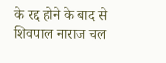के रद्द होने के बाद से शिवपाल नाराज चल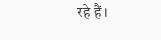रहे हैं।